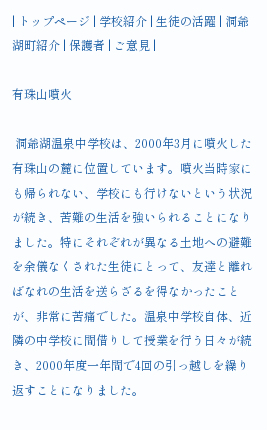| トップページ | 学校紹介 | 生徒の活躍 | 洞爺湖町紹介 | 保護者 | ご意見 |

有珠山噴火

 洞爺湖温泉中学校は、2000年3月に噴火した有珠山の麓に位置しています。噴火当時家にも帰られない、学校にも行けないという状況が続き、苦難の生活を強いられることになりました。特にそれぞれが異なる土地への避難を余儀なくされた生徒にとって、友達と離ればなれの生活を送らざるを得なかったことが、非常に苦痛でした。温泉中学校自体、近隣の中学校に間借りして授業を行う日々が続き、2000年度一年間で4回の引っ越しを繰り返すことになりました。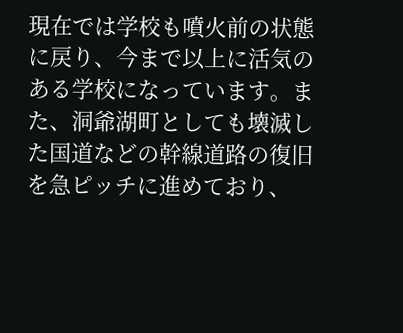現在では学校も噴火前の状態に戻り、今まで以上に活気のある学校になっています。また、洞爺湖町としても壊滅した国道などの幹線道路の復旧を急ピッチに進めており、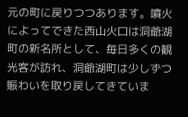元の町に戻りつつあります。噴火によってできた西山火口は洞爺湖町の新名所として、毎日多くの観光客が訪れ、洞爺湖町は少しずつ賑わいを取り戻してきていま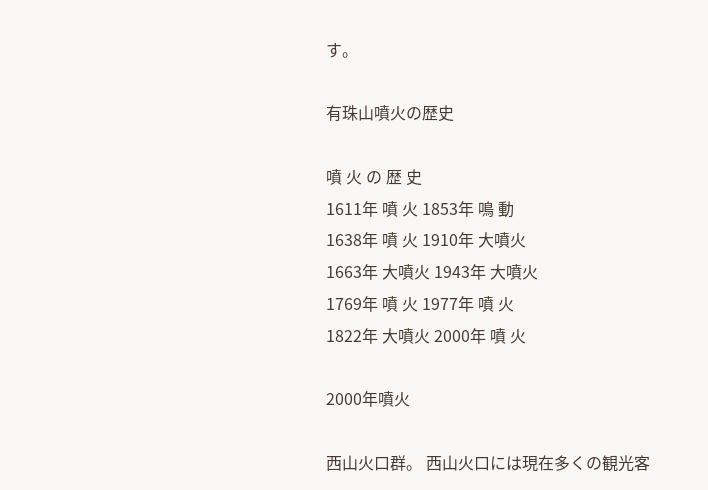す。

有珠山噴火の歴史

噴 火 の 歴 史
1611年 噴 火 1853年 鳴 動
1638年 噴 火 1910年 大噴火
1663年 大噴火 1943年 大噴火
1769年 噴 火 1977年 噴 火
1822年 大噴火 2000年 噴 火

2000年噴火

西山火口群。 西山火口には現在多くの観光客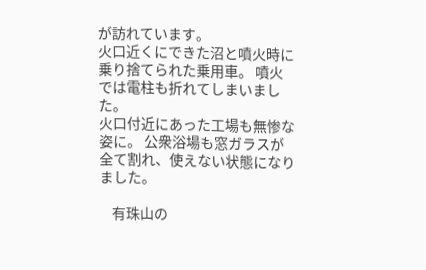が訪れています。
火口近くにできた沼と噴火時に乗り捨てられた乗用車。 噴火では電柱も折れてしまいました。
火口付近にあった工場も無惨な姿に。 公衆浴場も窓ガラスが全て割れ、使えない状態になりました。

    有珠山の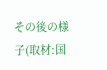その後の様子(取材:国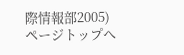際情報部2005)
ページトップへ